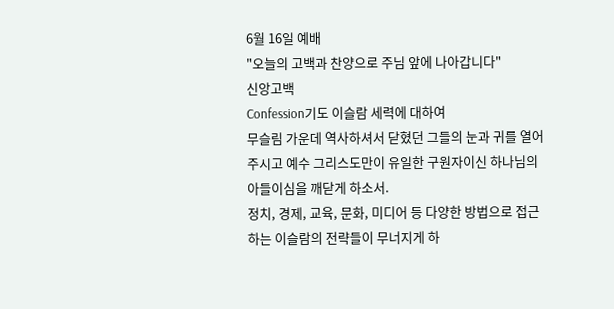6월 16일 예배
"오늘의 고백과 찬양으로 주님 앞에 나아갑니다"
신앙고백
Confession기도 이슬람 세력에 대하여
무슬림 가운데 역사하셔서 닫혔던 그들의 눈과 귀를 열어주시고 예수 그리스도만이 유일한 구원자이신 하나님의 아들이심을 깨닫게 하소서.
정치, 경제, 교육, 문화, 미디어 등 다양한 방법으로 접근하는 이슬람의 전략들이 무너지게 하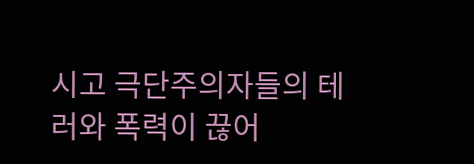시고 극단주의자들의 테러와 폭력이 끊어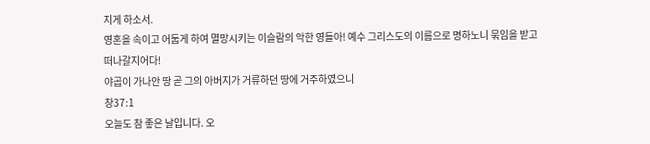지게 하소서.
영혼을 속이고 어둡게 하여 멸망시키는 이슬람의 악한 영들아! 예수 그리스도의 이름으로 명하노니 묶임을 받고 떠나갈지어다!
야곱이 가나안 땅 곧 그의 아버지가 거류하던 땅에 거주하였으니
창37:1
오늘도 참 좋은 날입니다. 오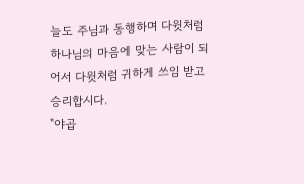늘도 주님과 동행하며 다윗처럼 하나님의 마음에 맞는 사람이 되어서 다윗처럼 귀하게 쓰임 받고 승리합시다.
"야곱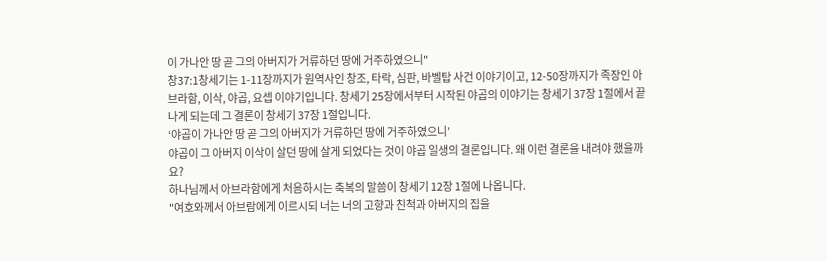이 가나안 땅 곧 그의 아버지가 거류하던 땅에 거주하였으니"
창37:1창세기는 1-11장까지가 원역사인 창조, 타락, 심판, 바벨탑 사건 이야기이고, 12-50장까지가 족장인 아브라함, 이삭, 야곱, 요셉 이야기입니다. 창세기 25장에서부터 시작된 야곱의 이야기는 창세기 37장 1절에서 끝나게 되는데 그 결론이 창세기 37장 1절입니다.
‘야곱이 가나안 땅 곧 그의 아버지가 거류하던 땅에 거주하였으니’
야곱이 그 아버지 이삭이 살던 땅에 살게 되었다는 것이 야곱 일생의 결론입니다. 왜 이런 결론을 내려야 했을까요?
하나님께서 아브라함에게 처음하시는 축복의 말씀이 창세기 12장 1절에 나옵니다.
"여호와께서 아브람에게 이르시되 너는 너의 고향과 친척과 아버지의 집을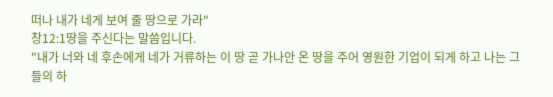떠나 내가 네게 보여 줄 땅으로 가라"
창12:1땅을 주신다는 말씀입니다.
"내가 너와 네 후손에게 네가 거류하는 이 땅 곧 가나안 온 땅을 주어 영원한 기업이 되게 하고 나는 그들의 하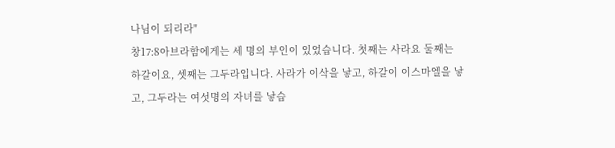나님이 되리라"
창17:8아브라함에게는 세 명의 부인이 있었습니다. 첫째는 사라요 둘째는 하갈이요, 셋째는 그두라입니다. 사라가 이삭을 낳고, 하갈이 이스마엘을 낳고, 그두라는 여섯명의 자녀를 낳습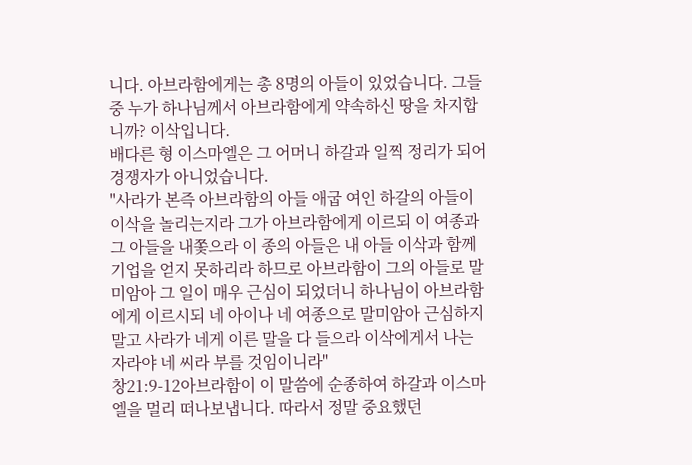니다. 아브라함에게는 총 8명의 아들이 있었습니다. 그들 중 누가 하나님께서 아브라함에게 약속하신 땅을 차지합니까? 이삭입니다.
배다른 형 이스마엘은 그 어머니 하갈과 일찍 정리가 되어 경쟁자가 아니었습니다.
"사라가 본즉 아브라함의 아들 애굽 여인 하갈의 아들이 이삭을 놀리는지라 그가 아브라함에게 이르되 이 여종과 그 아들을 내쫓으라 이 종의 아들은 내 아들 이삭과 함께 기업을 얻지 못하리라 하므로 아브라함이 그의 아들로 말미암아 그 일이 매우 근심이 되었더니 하나님이 아브라함에게 이르시되 네 아이나 네 여종으로 말미암아 근심하지 말고 사라가 네게 이른 말을 다 들으라 이삭에게서 나는 자라야 네 씨라 부를 것임이니라"
창21:9-12아브라함이 이 말씀에 순종하여 하갈과 이스마엘을 멀리 떠나보냅니다. 따라서 정말 중요했던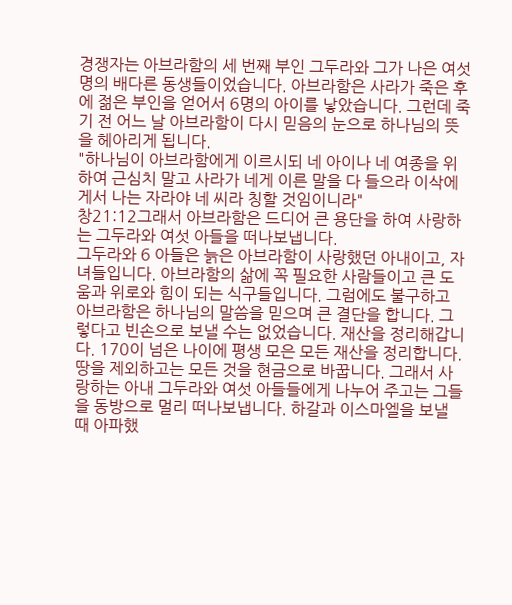경쟁자는 아브라함의 세 번째 부인 그두라와 그가 나은 여섯명의 배다른 동생들이었습니다. 아브라함은 사라가 죽은 후에 젊은 부인을 얻어서 6명의 아이를 낳았습니다. 그런데 죽기 전 어느 날 아브라함이 다시 믿음의 눈으로 하나님의 뜻을 헤아리게 됩니다.
"하나님이 아브라함에게 이르시되 네 아이나 네 여종을 위하여 근심치 말고 사라가 네게 이른 말을 다 들으라 이삭에게서 나는 자라야 네 씨라 칭할 것임이니라"
창21:12그래서 아브라함은 드디어 큰 용단을 하여 사랑하는 그두라와 여섯 아들을 떠나보냅니다.
그두라와 6 아들은 늙은 아브라함이 사랑했던 아내이고, 자녀들입니다. 아브라함의 삶에 꼭 필요한 사람들이고 큰 도움과 위로와 힘이 되는 식구들입니다. 그럼에도 불구하고 아브라함은 하나님의 말씀을 믿으며 큰 결단을 합니다. 그렇다고 빈손으로 보낼 수는 없었습니다. 재산을 정리해갑니다. 170이 넘은 나이에 평생 모은 모든 재산을 정리합니다. 땅을 제외하고는 모든 것을 현금으로 바꿉니다. 그래서 사랑하는 아내 그두라와 여섯 아들들에게 나누어 주고는 그들을 동방으로 멀리 떠나보냅니다. 하갈과 이스마엘을 보낼 때 아파했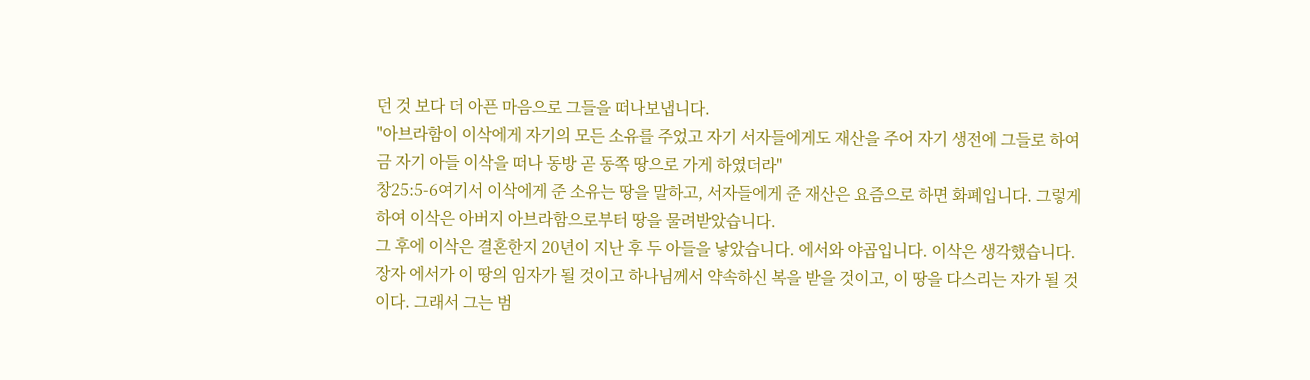던 것 보다 더 아픈 마음으로 그들을 떠나보냅니다.
"아브라함이 이삭에게 자기의 모든 소유를 주었고 자기 서자들에게도 재산을 주어 자기 생전에 그들로 하여금 자기 아들 이삭을 떠나 동방 곧 동쪽 땅으로 가게 하였더라"
창25:5-6여기서 이삭에게 준 소유는 땅을 말하고, 서자들에게 준 재산은 요즘으로 하면 화폐입니다. 그렇게하여 이삭은 아버지 아브라함으로부터 땅을 물려받았습니다.
그 후에 이삭은 결혼한지 20년이 지난 후 두 아들을 낳았습니다. 에서와 야곱입니다. 이삭은 생각했습니다. 장자 에서가 이 땅의 임자가 될 것이고 하나님께서 약속하신 복을 받을 것이고, 이 땅을 다스리는 자가 될 것이다. 그래서 그는 범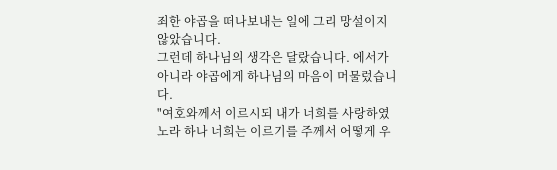죄한 야곱을 떠나보내는 일에 그리 망설이지 않았습니다.
그런데 하나님의 생각은 달랐습니다. 에서가 아니라 야곱에게 하나님의 마음이 머물렀습니다.
"여호와께서 이르시되 내가 너희를 사랑하였노라 하나 너희는 이르기를 주께서 어떻게 우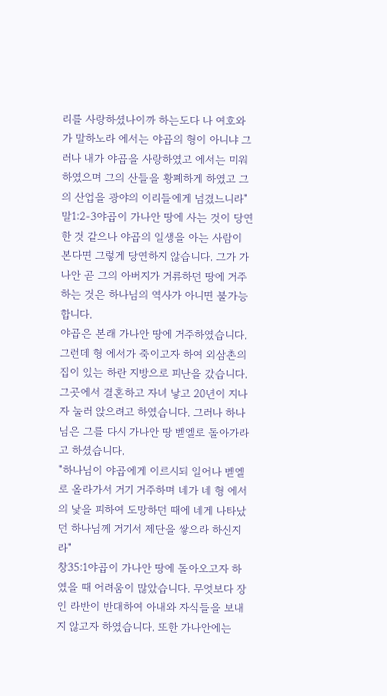리를 사랑하셨나이까 하는도다 나 여호와가 말하노라 에서는 야곱의 형이 아니냐 그러나 내가 야곱을 사랑하였고 에서는 미워하였으며 그의 산들을 황폐하게 하였고 그의 산업을 광야의 이리들에게 넘겼느니라"
말1:2-3야곱이 가나안 땅에 사는 것이 당연한 것 같으나 야곱의 일생을 아는 사람이 본다면 그렇게 당연하지 않습니다. 그가 가나안 곧 그의 아버지가 거류하던 땅에 거주하는 것은 하나님의 역사가 아니면 불가능합니다.
야곱은 본래 가나안 땅에 거주하였습니다. 그런데 형 에서가 죽이고자 하여 외삼촌의 집이 있는 하란 지방으로 피난을 갔습니다. 그곳에서 결혼하고 자녀 낳고 20년이 지나자 눌러 앉으려고 하였습니다. 그러나 하나님은 그를 다시 가나안 땅 벧엘로 돌아가라고 하셨습니다.
"하나님이 야곱에게 이르시되 일어나 벧엘로 올라가서 거기 거주하며 네가 네 형 에서의 낯을 피하여 도망하던 때에 네게 나타났던 하나님께 거기서 제단을 쌓으라 하신지라"
창35:1야곱이 가나안 땅에 돌아오고자 하였을 때 어려움이 많았습니다. 무엇보다 장인 라반이 반대하여 아내와 자식들을 보내지 않고자 하였습니다. 또한 가나안에는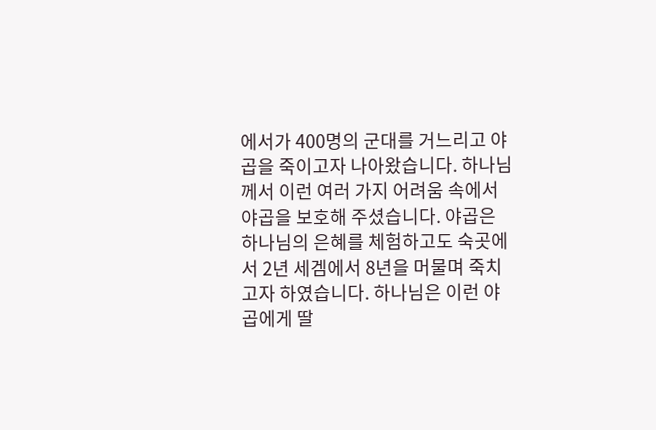에서가 400명의 군대를 거느리고 야곱을 죽이고자 나아왔습니다. 하나님께서 이런 여러 가지 어려움 속에서 야곱을 보호해 주셨습니다. 야곱은 하나님의 은혜를 체험하고도 숙곳에서 2년 세겜에서 8년을 머물며 죽치고자 하였습니다. 하나님은 이런 야곱에게 딸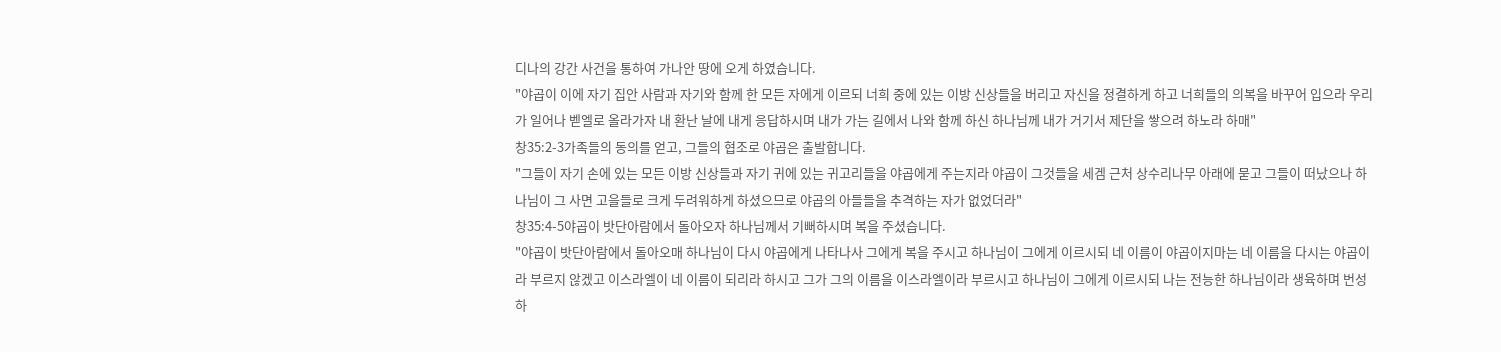디나의 강간 사건을 통하여 가나안 땅에 오게 하였습니다.
"야곱이 이에 자기 집안 사람과 자기와 함께 한 모든 자에게 이르되 너희 중에 있는 이방 신상들을 버리고 자신을 정결하게 하고 너희들의 의복을 바꾸어 입으라 우리가 일어나 벧엘로 올라가자 내 환난 날에 내게 응답하시며 내가 가는 길에서 나와 함께 하신 하나님께 내가 거기서 제단을 쌓으려 하노라 하매"
창35:2-3가족들의 동의를 얻고, 그들의 협조로 야곱은 출발합니다.
"그들이 자기 손에 있는 모든 이방 신상들과 자기 귀에 있는 귀고리들을 야곱에게 주는지라 야곱이 그것들을 세겜 근처 상수리나무 아래에 묻고 그들이 떠났으나 하나님이 그 사면 고을들로 크게 두려워하게 하셨으므로 야곱의 아들들을 추격하는 자가 없었더라"
창35:4-5야곱이 밧단아람에서 돌아오자 하나님께서 기뻐하시며 복을 주셨습니다.
"야곱이 밧단아람에서 돌아오매 하나님이 다시 야곱에게 나타나사 그에게 복을 주시고 하나님이 그에게 이르시되 네 이름이 야곱이지마는 네 이름을 다시는 야곱이라 부르지 않겠고 이스라엘이 네 이름이 되리라 하시고 그가 그의 이름을 이스라엘이라 부르시고 하나님이 그에게 이르시되 나는 전능한 하나님이라 생육하며 번성하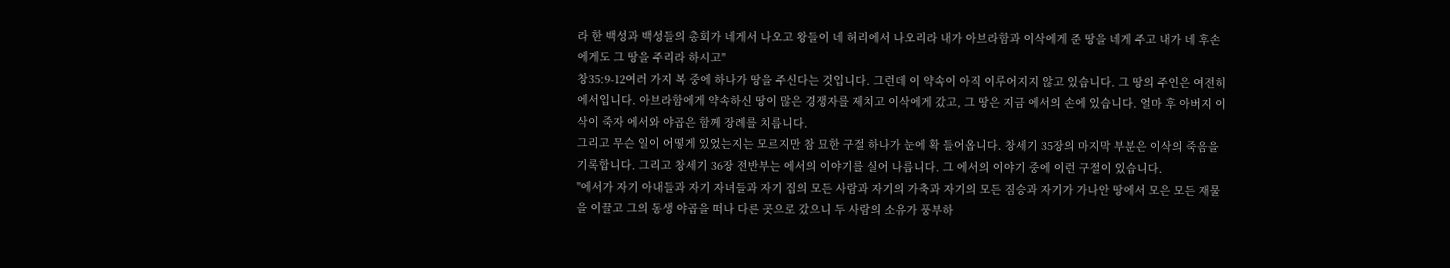라 한 백성과 백성들의 총회가 네게서 나오고 왕들이 네 허리에서 나오리라 내가 아브라함과 이삭에게 준 땅을 네게 주고 내가 네 후손에게도 그 땅을 주리라 하시고"
창35:9-12여러 가지 복 중에 하나가 땅을 주신다는 것입니다. 그런데 이 약속이 아직 이루어지지 않고 있습니다. 그 땅의 주인은 여전히 에서입니다. 아브라함에게 약속하신 땅이 많은 경쟁자를 제치고 이삭에게 갔고, 그 땅은 지금 에서의 손에 있습니다. 얼마 후 아버지 이삭이 죽자 에서와 야곱은 함께 장례를 치릅니다.
그리고 무슨 일이 어떻게 있었는지는 모르지만 참 묘한 구절 하나가 눈에 확 들어옵니다. 창세기 35장의 마지막 부분은 이삭의 죽음을 기록합니다. 그리고 창세기 36장 전반부는 에서의 이야기를 실어 나릅니다. 그 에서의 이야기 중에 이런 구절이 있습니다.
"에서가 자기 아내들과 자기 자녀들과 자기 집의 모든 사람과 자기의 가축과 자기의 모든 짐승과 자기가 가나안 땅에서 모은 모든 재물을 이끌고 그의 동생 야곱을 떠나 다른 곳으로 갔으니 두 사람의 소유가 풍부하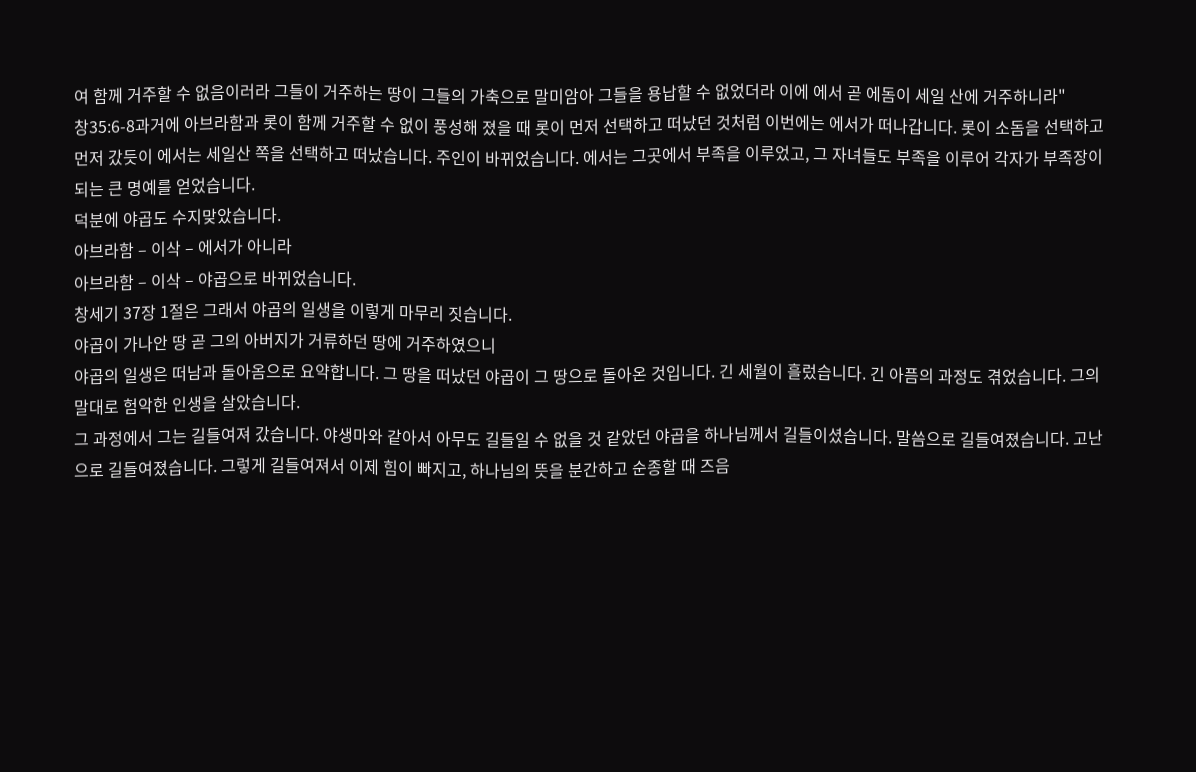여 함께 거주할 수 없음이러라 그들이 거주하는 땅이 그들의 가축으로 말미암아 그들을 용납할 수 없었더라 이에 에서 곧 에돔이 세일 산에 거주하니라"
창35:6-8과거에 아브라함과 롯이 함께 거주할 수 없이 풍성해 졌을 때 롯이 먼저 선택하고 떠났던 것처럼 이번에는 에서가 떠나갑니다. 롯이 소돔을 선택하고 먼저 갔듯이 에서는 세일산 쪽을 선택하고 떠났습니다. 주인이 바뀌었습니다. 에서는 그곳에서 부족을 이루었고, 그 자녀들도 부족을 이루어 각자가 부족장이 되는 큰 명예를 얻었습니다.
덕분에 야곱도 수지맞았습니다.
아브라함 – 이삭 – 에서가 아니라
아브라함 – 이삭 – 야곱으로 바뀌었습니다.
창세기 37장 1절은 그래서 야곱의 일생을 이렇게 마무리 짓습니다.
야곱이 가나안 땅 곧 그의 아버지가 거류하던 땅에 거주하였으니
야곱의 일생은 떠남과 돌아옴으로 요약합니다. 그 땅을 떠났던 야곱이 그 땅으로 돌아온 것입니다. 긴 세월이 흘렀습니다. 긴 아픔의 과정도 겪었습니다. 그의 말대로 험악한 인생을 살았습니다.
그 과정에서 그는 길들여져 갔습니다. 야생마와 같아서 아무도 길들일 수 없을 것 같았던 야곱을 하나님께서 길들이셨습니다. 말씀으로 길들여졌습니다. 고난으로 길들여졌습니다. 그렇게 길들여져서 이제 힘이 빠지고, 하나님의 뜻을 분간하고 순종할 때 즈음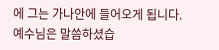에 그는 가나안에 들어오게 됩니다.
예수님은 말씀하셨습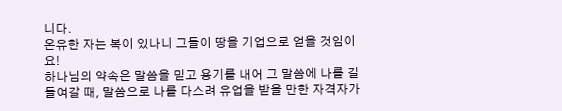니다.
온유한 자는 복이 있나니 그들이 땅을 기업으로 얻을 것임이요!
하나님의 약속은 말씀을 믿고 용기를 내어 그 말씀에 나를 길들여갈 때, 말씀으로 나를 다스려 유업을 받을 만한 자격자가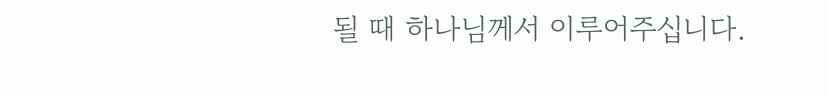될 때 하나님께서 이루어주십니다.